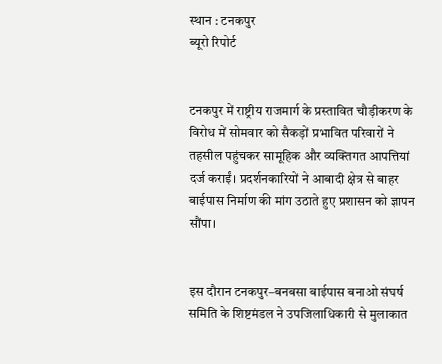स्थान : टनकपुर
ब्यूरो रिपोर्ट


टनकपुर में राष्ट्रीय राजमार्ग के प्रस्तावित चौड़ीकरण के विरोध में सोमवार को सैकड़ों प्रभावित परिवारों ने तहसील पहुंचकर सामूहिक और व्यक्तिगत आपत्तियां दर्ज कराईं। प्रदर्शनकारियों ने आबादी क्षेत्र से बाहर बाईपास निर्माण की मांग उठाते हुए प्रशासन को ज्ञापन सौंपा।


इस दौरान टनकपुर–बनबसा बाईपास बनाओ संघर्ष समिति के शिष्टमंडल ने उपजिलाधिकारी से मुलाकात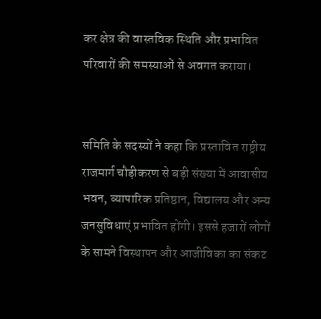कर क्षेत्र की वास्तविक स्थिति और प्रभावित परिवारों की समस्याओं से अवगत कराया।


समिति के सदस्यों ने कहा कि प्रस्तावित राष्ट्रीय राजमार्ग चौड़ीकरण से बड़ी संख्या में आवासीय भवन, व्यापारिक प्रतिष्ठान, विद्यालय और अन्य जनसुविधाएं प्रभावित होंगी। इससे हजारों लोगों के सामने विस्थापन और आजीविका का संकट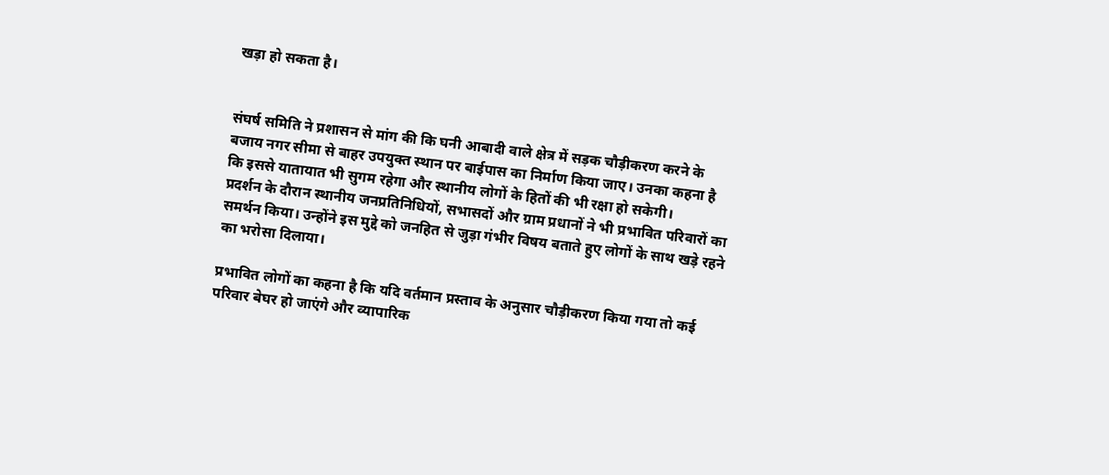खड़ा हो सकता है।


संघर्ष समिति ने प्रशासन से मांग की कि घनी आबादी वाले क्षेत्र में सड़क चौड़ीकरण करने के बजाय नगर सीमा से बाहर उपयुक्त स्थान पर बाईपास का निर्माण किया जाए। उनका कहना है कि इससे यातायात भी सुगम रहेगा और स्थानीय लोगों के हितों की भी रक्षा हो सकेगी।
प्रदर्शन के दौरान स्थानीय जनप्रतिनिधियों, सभासदों और ग्राम प्रधानों ने भी प्रभावित परिवारों का समर्थन किया। उन्होंने इस मुद्दे को जनहित से जुड़ा गंभीर विषय बताते हुए लोगों के साथ खड़े रहने का भरोसा दिलाया।

प्रभावित लोगों का कहना है कि यदि वर्तमान प्रस्ताव के अनुसार चौड़ीकरण किया गया तो कई परिवार बेघर हो जाएंगे और व्यापारिक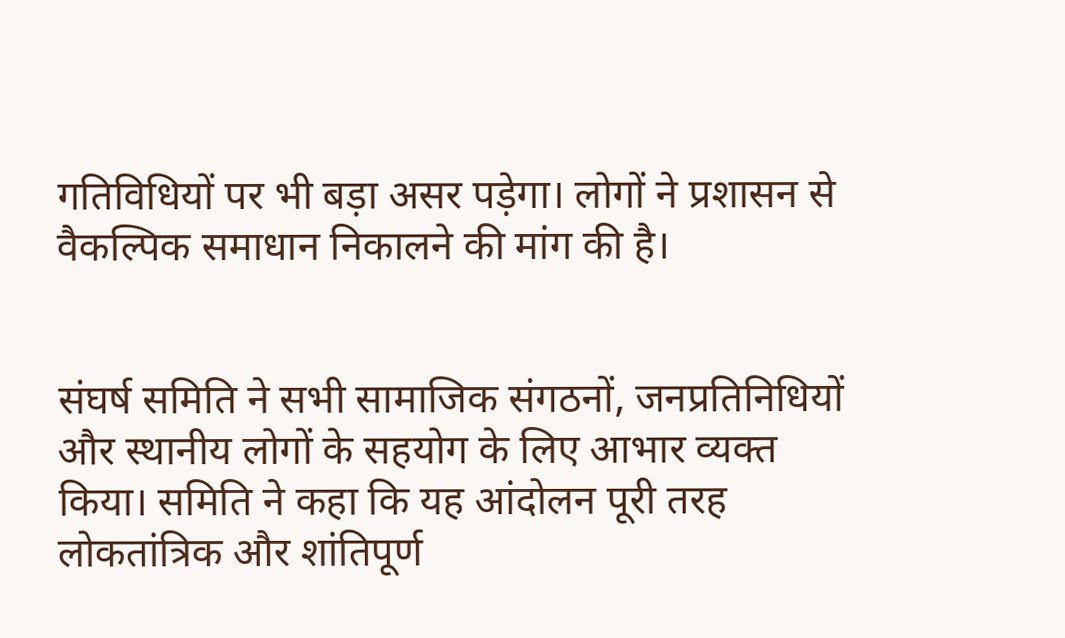गतिविधियों पर भी बड़ा असर पड़ेगा। लोगों ने प्रशासन से वैकल्पिक समाधान निकालने की मांग की है।


संघर्ष समिति ने सभी सामाजिक संगठनों, जनप्रतिनिधियों और स्थानीय लोगों के सहयोग के लिए आभार व्यक्त किया। समिति ने कहा कि यह आंदोलन पूरी तरह लोकतांत्रिक और शांतिपूर्ण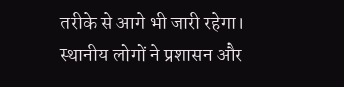तरीके से आगे भी जारी रहेगा।
स्थानीय लोगों ने प्रशासन और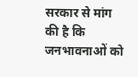सरकार से मांग की है कि जनभावनाओं को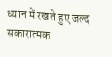ध्यान में रखते हुए जल्द सकारात्मक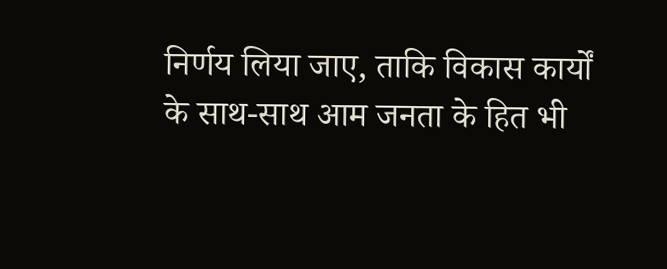निर्णय लिया जाए, ताकि विकास कार्यों के साथ-साथ आम जनता के हित भी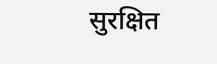सुरक्षित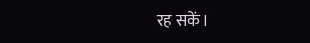रह सकें।